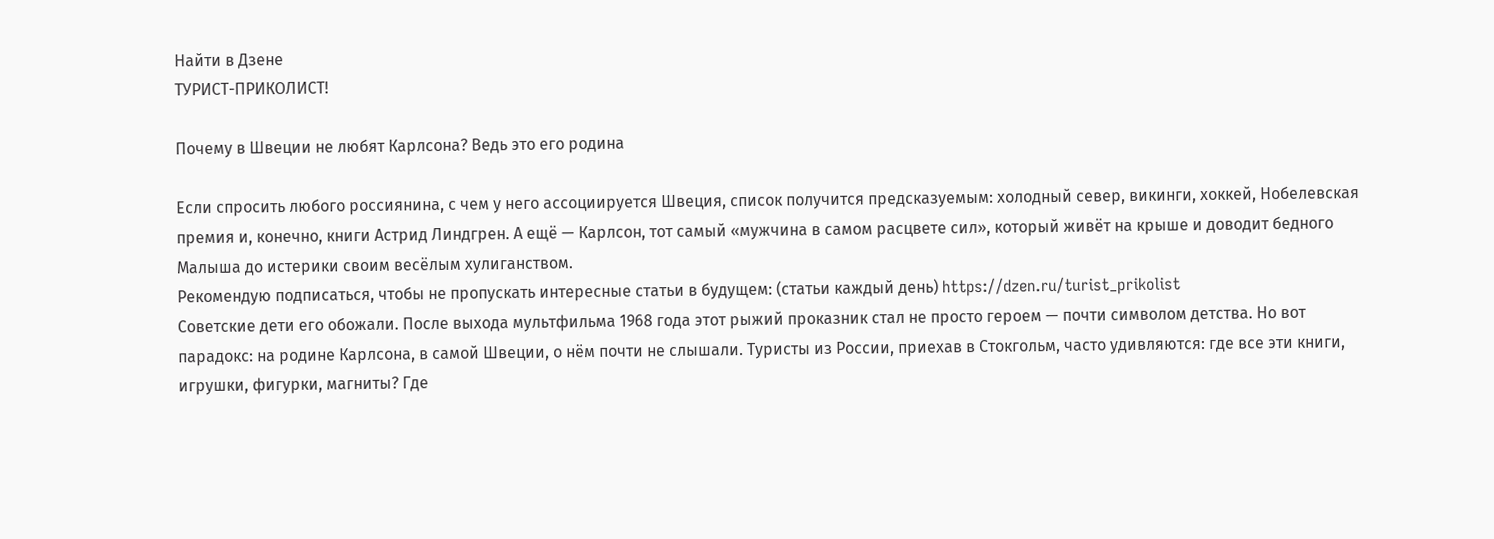Найти в Дзене
ТУРИСТ-ПРИКОЛИСТ!

Почему в Швеции не любят Карлсона? Ведь это его родина

Если спросить любого россиянина, с чем у него ассоциируется Швеция, список получится предсказуемым: холодный север, викинги, хоккей, Нобелевская премия и, конечно, книги Астрид Линдгрен. А ещё — Карлсон, тот самый «мужчина в самом расцвете сил», который живёт на крыше и доводит бедного Малыша до истерики своим весёлым хулиганством.
Рекомендую подписаться, чтобы не пропускать интересные статьи в будущем: (статьи каждый день) https://dzen.ru/turist_prikolist
Советские дети его обожали. После выхода мультфильма 1968 года этот рыжий проказник стал не просто героем — почти символом детства. Но вот парадокс: на родине Карлсона, в самой Швеции, о нём почти не слышали. Туристы из России, приехав в Стокгольм, часто удивляются: где все эти книги, игрушки, фигурки, магниты? Где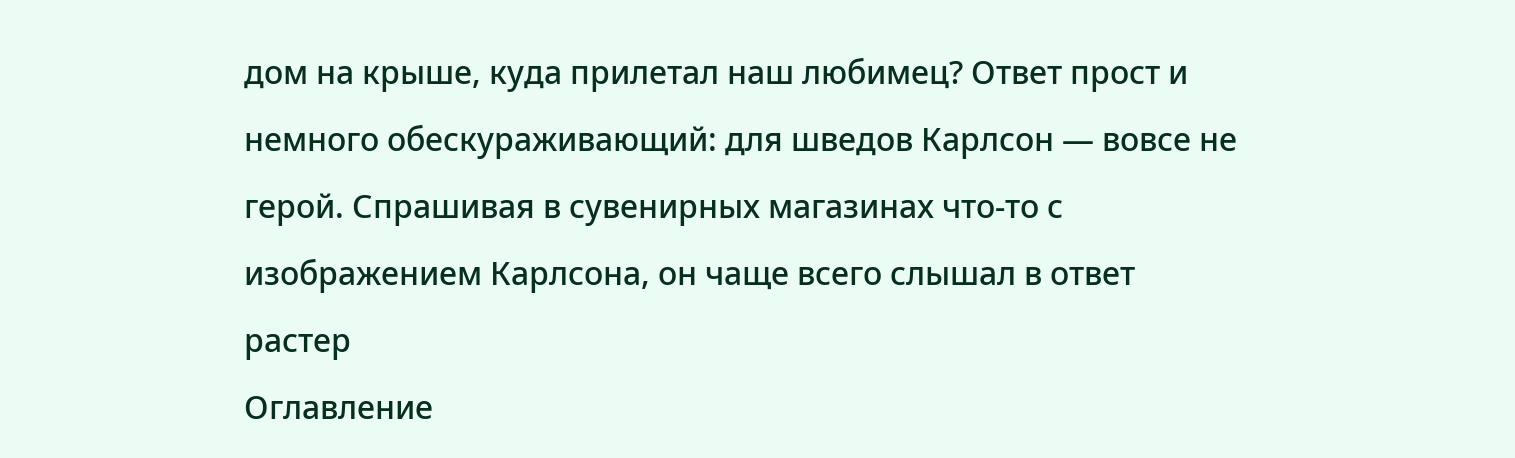дом на крыше, куда прилетал наш любимец? Ответ прост и немного обескураживающий: для шведов Карлсон — вовсе не герой. Спрашивая в сувенирных магазинах что-то с изображением Карлсона, он чаще всего слышал в ответ растер
Оглавление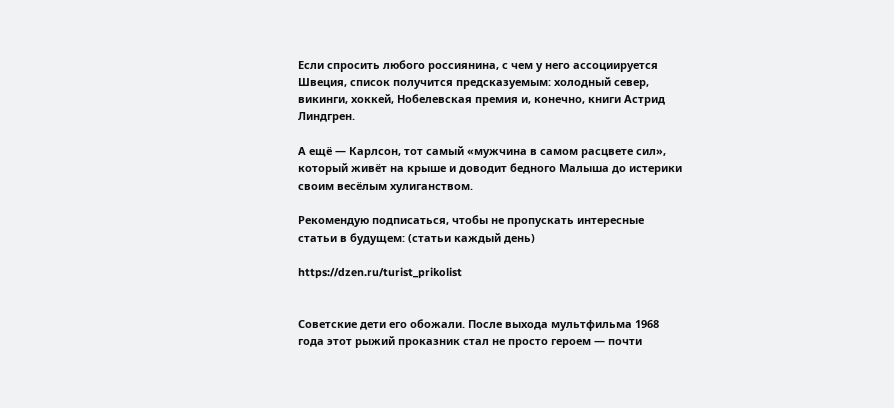Если спросить любого россиянина, с чем у него ассоциируется Швеция, список получится предсказуемым: холодный север, викинги, хоккей, Нобелевская премия и, конечно, книги Астрид Линдгрен.

А ещё — Карлсон, тот самый «мужчина в самом расцвете сил», который живёт на крыше и доводит бедного Малыша до истерики своим весёлым хулиганством.

Рекомендую подписаться, чтобы не пропускать интересные статьи в будущем: (статьи каждый день)

https://dzen.ru/turist_prikolist


Советские дети его обожали. После выхода мультфильма 1968 года этот рыжий проказник стал не просто героем — почти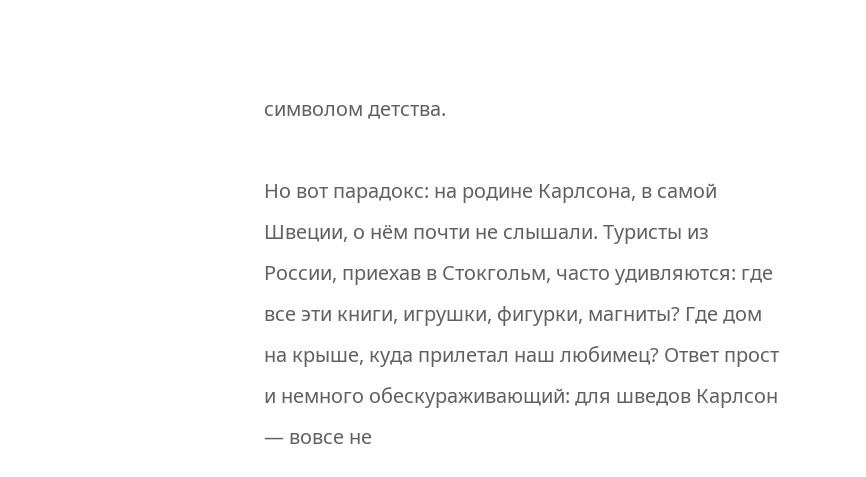символом детства.

Но вот парадокс: на родине Карлсона, в самой Швеции, о нём почти не слышали. Туристы из России, приехав в Стокгольм, часто удивляются: где все эти книги, игрушки, фигурки, магниты? Где дом на крыше, куда прилетал наш любимец? Ответ прост и немного обескураживающий: для шведов Карлсон — вовсе не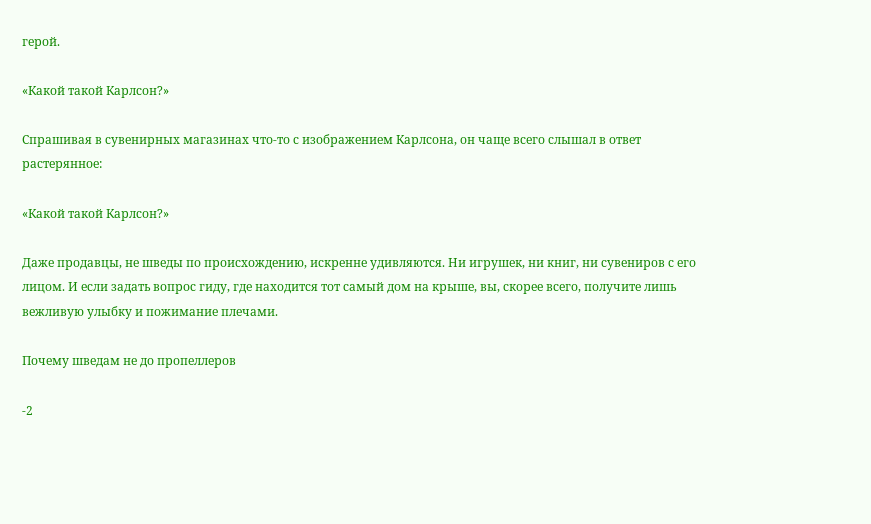герой.

«Какой такой Карлсон?»

Спрашивая в сувенирных магазинах что-то с изображением Карлсона, он чаще всего слышал в ответ растерянное:

«Какой такой Карлсон?»

Даже продавцы, не шведы по происхождению, искренне удивляются. Ни игрушек, ни книг, ни сувениров с его лицом. И если задать вопрос гиду, где находится тот самый дом на крыше, вы, скорее всего, получите лишь вежливую улыбку и пожимание плечами.

Почему шведам не до пропеллеров

-2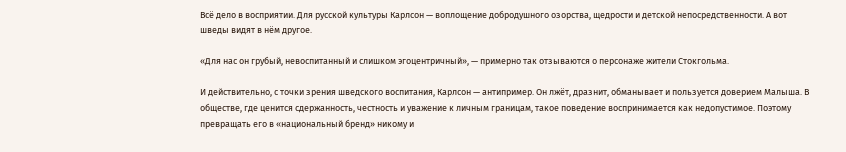Всё дело в восприятии. Для русской культуры Карлсон — воплощение добродушного озорства, щедрости и детской непосредственности. А вот шведы видят в нём другое.

«Для нас он грубый, невоспитанный и слишком эгоцентричный», — примерно так отзываются о персонаже жители Стокгольма.

И действительно, с точки зрения шведского воспитания, Карлсон — антипример. Он лжёт, дразнит, обманывает и пользуется доверием Малыша. В обществе, где ценится сдержанность, честность и уважение к личным границам, такое поведение воспринимается как недопустимое. Поэтому превращать его в «национальный бренд» никому и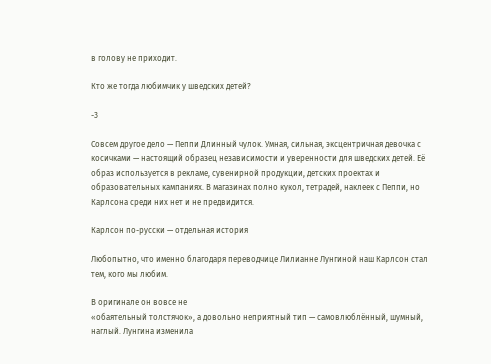в голову не приходит.

Кто же тогда любимчик у шведских детей?

-3

Совсем другое дело — Пеппи Длинный чулок. Умная, сильная, эксцентричная девочка с косичками — настоящий образец независимости и уверенности для шведских детей. Её образ используется в рекламе, сувенирной продукции, детских проектах и образовательных кампаниях. В магазинах полно кукол, тетрадей, наклеек с Пеппи, но Карлсона среди них нет и не предвидится.

Карлсон по-русски — отдельная история

Любопытно, что именно благодаря переводчице Лилианне Лунгиной наш Карлсон стал тем, кого мы любим.

В оригинале он вовсе не
«обаятельный толстячок», а довольно неприятный тип — самовлюблённый, шумный, наглый. Лунгина изменила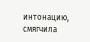интонацию, смягчила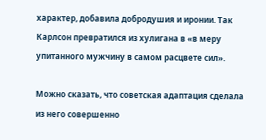характер, добавила добродушия и иронии. Так Карлсон превратился из хулигана в «в меру упитанного мужчину в самом расцвете сил».

Можно сказать, что советская адаптация сделала из него совершенно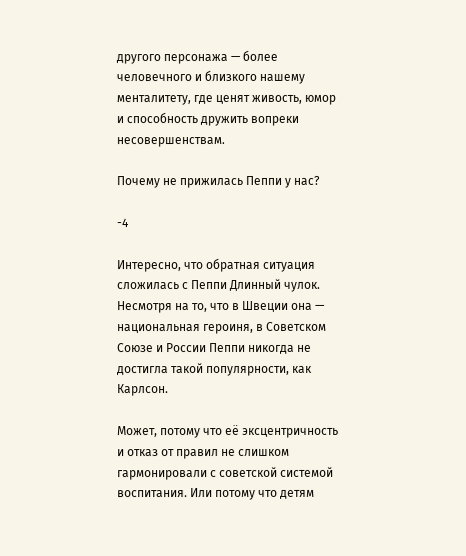другого персонажа — более человечного и близкого нашему менталитету, где ценят живость, юмор и способность дружить вопреки несовершенствам.

Почему не прижилась Пеппи у нас?

-4

Интересно, что обратная ситуация сложилась с Пеппи Длинный чулок. Несмотря на то, что в Швеции она — национальная героиня, в Советском Союзе и России Пеппи никогда не достигла такой популярности, как Карлсон.

Может, потому что её эксцентричность и отказ от правил не слишком гармонировали с советской системой воспитания. Или потому что детям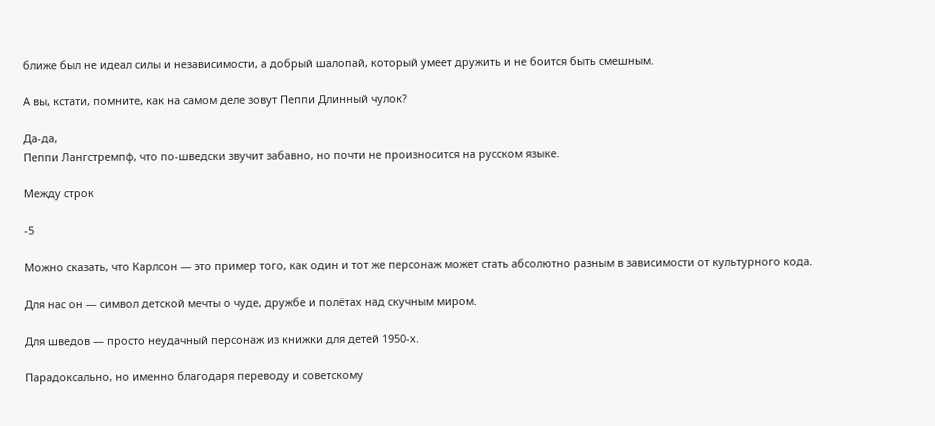ближе был не идеал силы и независимости, а добрый шалопай, который умеет дружить и не боится быть смешным.

А вы, кстати, помните, как на самом деле зовут Пеппи Длинный чулок?

Да-да,
Пеппи Лангстремпф, что по-шведски звучит забавно, но почти не произносится на русском языке.

Между строк

-5

Можно сказать, что Карлсон — это пример того, как один и тот же персонаж может стать абсолютно разным в зависимости от культурного кода.

Для нас он — символ детской мечты о чуде, дружбе и полётах над скучным миром.

Для шведов — просто неудачный персонаж из книжки для детей 1950-х.

Парадоксально, но именно благодаря переводу и советскому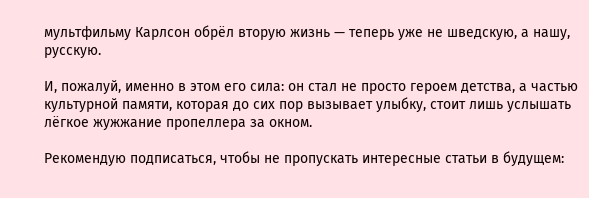мультфильму Карлсон обрёл вторую жизнь — теперь уже не шведскую, а нашу, русскую.

И, пожалуй, именно в этом его сила: он стал не просто героем детства, а частью культурной памяти, которая до сих пор вызывает улыбку, стоит лишь услышать лёгкое жужжание пропеллера за окном.

Рекомендую подписаться, чтобы не пропускать интересные статьи в будущем: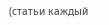(статьи каждый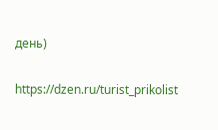день)

https://dzen.ru/turist_prikolist